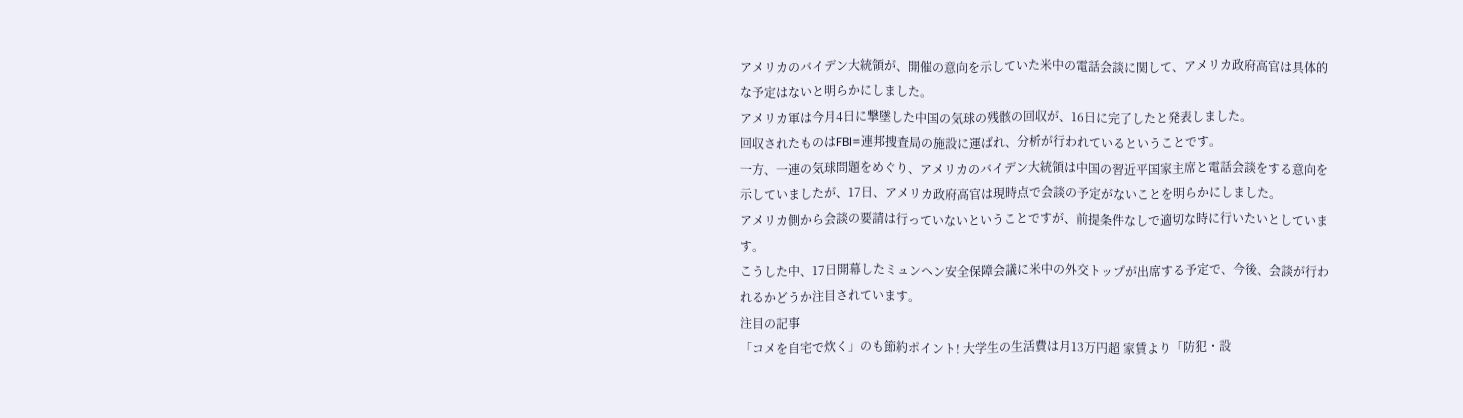アメリカのバイデン大統領が、開催の意向を示していた米中の電話会談に関して、アメリカ政府高官は具体的な予定はないと明らかにしました。
アメリカ軍は今月4日に撃墜した中国の気球の残骸の回収が、16日に完了したと発表しました。
回収されたものはFBI=連邦捜査局の施設に運ばれ、分析が行われているということです。
一方、一連の気球問題をめぐり、アメリカのバイデン大統領は中国の習近平国家主席と電話会談をする意向を示していましたが、17日、アメリカ政府高官は現時点で会談の予定がないことを明らかにしました。
アメリカ側から会談の要請は行っていないということですが、前提条件なしで適切な時に行いたいとしています。
こうした中、17日開幕したミュンヘン安全保障会議に米中の外交トップが出席する予定で、今後、会談が行われるかどうか注目されています。
注目の記事
「コメを自宅で炊く」のも節約ポイント! 大学生の生活費は月13万円超 家賃より「防犯・設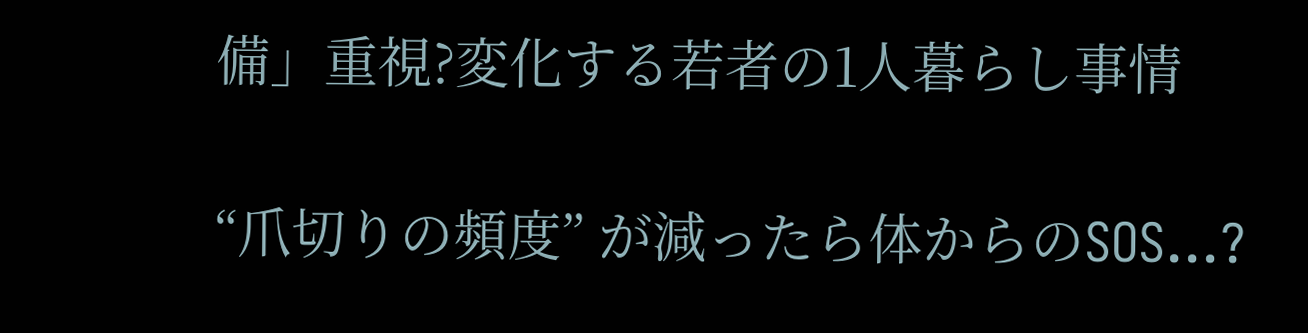備」重視?変化する若者の1人暮らし事情

“爪切りの頻度” が減ったら体からのSOS…?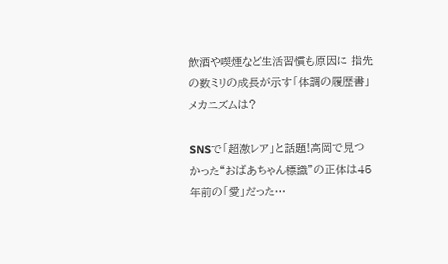飲酒や喫煙など生活習慣も原因に 指先の数ミリの成長が示す「体調の履歴書」メカニズムは?

SNSで「超激レア」と話題!高岡で見つかった“おばあちゃん標識”の正体は45年前の「愛」だった…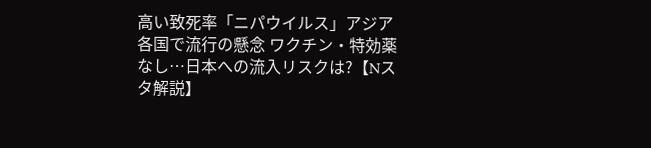高い致死率「ニパウイルス」アジア各国で流行の懸念 ワクチン・特効薬なし…日本への流入リスクは?【Nスタ解説】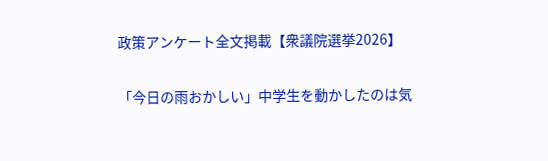政策アンケート全文掲載【衆議院選挙2026】

「今日の雨おかしい」中学生を動かしたのは気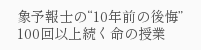象予報士の“10年前の後悔” 100回以上続く命の授業